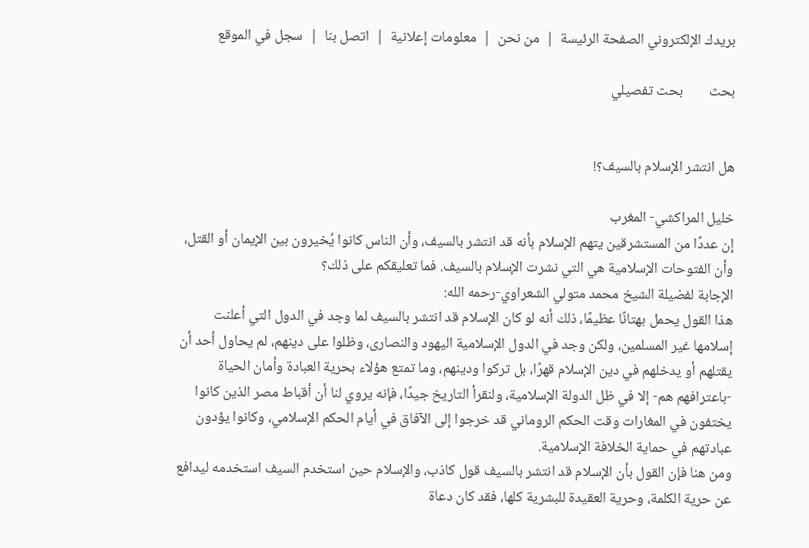بريدك الإلكتروني الصفحة الرئيسة  |  من نحن  |  معلومات إعلانية  |  اتصل بنا  |  سجل في الموقع

بحث        بحث تفصيلي


هل انتشر الإسلام بالسيف؟!

خليل المراكشي- المغرب
إن عددًا من المستشرقين يتهم الإسلام بأنه قد انتشر بالسيف، وأن الناس كانوا يُخيرون بين الإيمان أو القتل، وأن الفتوحات الإسلامية هي التي نشرت الإسلام بالسيف. فما تعليقكم على ذلك؟
الإجابة لفضيلة الشيخ محمد متولي الشعراوي-رحمه الله:
هذا القول يحمل بهتانًا عظيمًا، ذلك أنه لو كان الإسلام قد انتشر بالسيف لما وجد في الدول التي أعلنت إسلامها غير المسلمين، ولكن وجد في الدول الإسلامية اليهود والنصارى، وظلوا على دينهم، لم يحاول أحد أن يقتلهم أو يدخلهم في دين الإسلام قهرًا، بل تركوا ودينهم، وما تمتع هؤلاء بحرية العبادة وأمان الحياة -باعترافهم هم- إلا في ظل الدولة الإسلامية، ولنقرأ التاريخ جيدًا، فإنه يروي لنا أن أقباط مصر الذين كانوا يختفون في المغارات وقت الحكم الروماني قد خرجوا إلى الآفاق في أيام الحكم الإسلامي، وكانوا يؤدون عبادتهم في حماية الخلافة الإسلامية.
ومن هنا فإن القول بأن الإسلام قد انتشر بالسيف قول كاذب، والإسلام حين استخدم السيف استخدمه ليدافع عن حرية الكلمة، وحرية العقيدة للبشرية كلها، فقد كان دعاة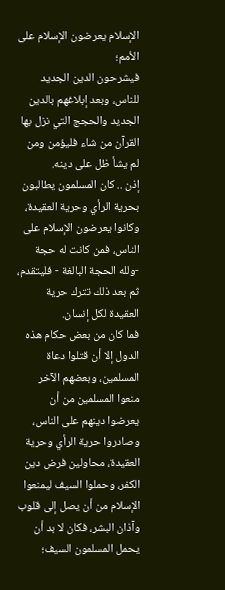الإسلام يعرضون الإسلام على الأمم؛
فيشرحون الدين الجديد للناس، وبعد إبلاغهم بالدين الجديد والحجج التي نزل بها القرآن من شاء فليؤمن ومن لم يشأ ظل على دينه.
إذن .. كان المسلمون يطالبون بحرية الرأي وحرية العقيدة، وكانوا يعرضون الإسلام على الناس، فمن كانت له حجة -ولله الحجة البالغة - فليتقدم، ثم بعد ذلك تترك حرية العقيدة لكل إنسان.
فما كان من بعض حكام هذه الدول إلا أن قتلوا دعاة المسلمين، وبعضهم الآخر منعوا المسلمين من أن يعرضوا دينهم على الناس، وصادروا حرية الرأي وحرية العقيدة، محاولين فرض دين الكفر، وحملوا السيف ليمنعوا الإسلام من أن يصل إلى قلوب وآذان البشر، فكان لا بد أن يحمل المسلمون السيف؛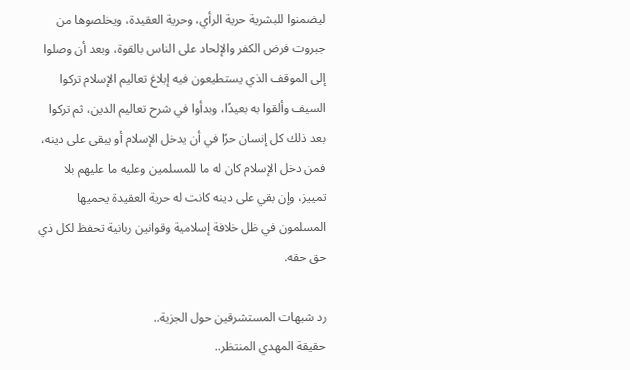ليضمنوا للبشرية حرية الرأي، وحرية العقيدة، ويخلصوها من جبروت فرض الكفر والإلحاد على الناس بالقوة، وبعد أن وصلوا إلى الموقف الذي يستطيعون فيه إبلاغ تعاليم الإسلام تركوا السيف وألقوا به بعيدًا، وبدأوا في شرح تعاليم الدين، ثم تركوا بعد ذلك كل إنسان حرًا في أن يدخل الإسلام أو يبقى على دينه، فمن دخل الإسلام كان له ما للمسلمين وعليه ما عليهم بلا تمييز، وإن بقي على دينه كانت له حرية العقيدة يحميها المسلمون في ظل خلافة إسلامية وقوانين ربانية تحفظ لكل ذي حق حقه.

رد شبهات المستشرقين حول الجزية..
حقيقة المهدي المنتظر..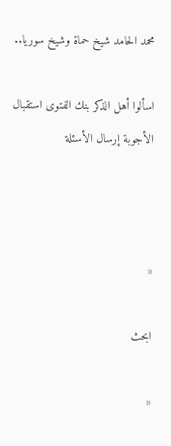محمد الحامد شيخ حماة وشيخ سوريا..

اسألوا أهل الذكر بنك الفتوى استقبال الأجوبة إرسال الأسئلة



«

ابحث

«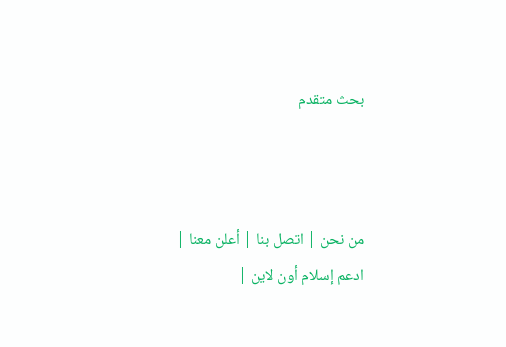بحث متقدم



من نحن | اتصل بنا | أعلن معنا | ادعم إسلام أون لاين |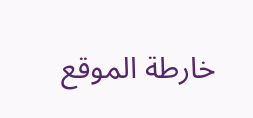خارطة الموقع